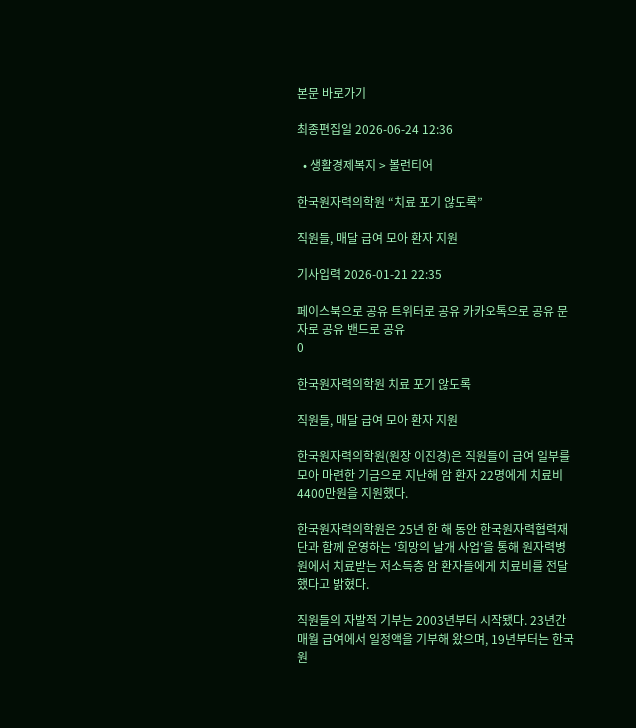본문 바로가기

최종편집일 2026-06-24 12:36

  • 생활경제복지 > 볼런티어

한국원자력의학원 “치료 포기 않도록”

직원들, 매달 급여 모아 환자 지원

기사입력 2026-01-21 22:35

페이스북으로 공유 트위터로 공유 카카오톡으로 공유 문자로 공유 밴드로 공유
0

한국원자력의학원 치료 포기 않도록

직원들, 매달 급여 모아 환자 지원

한국원자력의학원(원장 이진경)은 직원들이 급여 일부를 모아 마련한 기금으로 지난해 암 환자 22명에게 치료비 4400만원을 지원했다.

한국원자력의학원은 25년 한 해 동안 한국원자력협력재단과 함께 운영하는 '희망의 날개 사업'을 통해 원자력병원에서 치료받는 저소득층 암 환자들에게 치료비를 전달했다고 밝혔다.

직원들의 자발적 기부는 2003년부터 시작됐다. 23년간 매월 급여에서 일정액을 기부해 왔으며, 19년부터는 한국원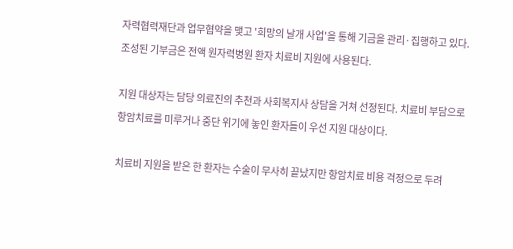자력협력재단과 업무협약을 맺고 '희망의 날개 사업'을 통해 기금을 관리·집행하고 있다. 조성된 기부금은 전액 원자력병원 환자 치료비 지원에 사용된다.

지원 대상자는 담당 의료진의 추천과 사회복지사 상담을 거쳐 선정된다. 치료비 부담으로 항암치료를 미루거나 중단 위기에 놓인 환자들이 우선 지원 대상이다.

치료비 지원을 받은 한 환자는 수술이 무사히 끝났지만 항암치료 비용 걱정으로 두려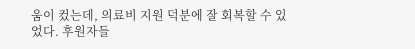움이 컸는데, 의료비 지원 덕분에 잘 회복할 수 있었다. 후원자들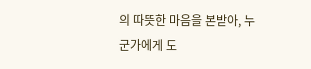의 따뜻한 마음을 본받아, 누군가에게 도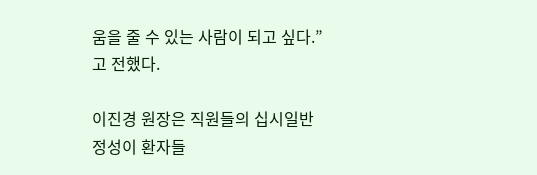움을 줄 수 있는 사람이 되고 싶다.”고 전했다.

이진경 원장은 직원들의 십시일반 정성이 환자들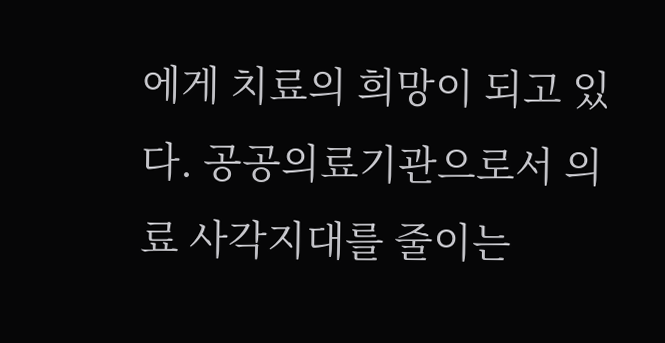에게 치료의 희망이 되고 있다. 공공의료기관으로서 의료 사각지대를 줄이는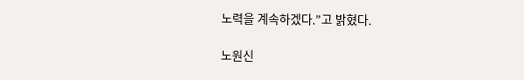노력을 계속하겠다.”고 밝혔다.

노원신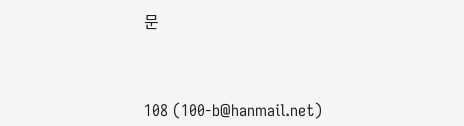문



108 (100-b@hanmail.net)